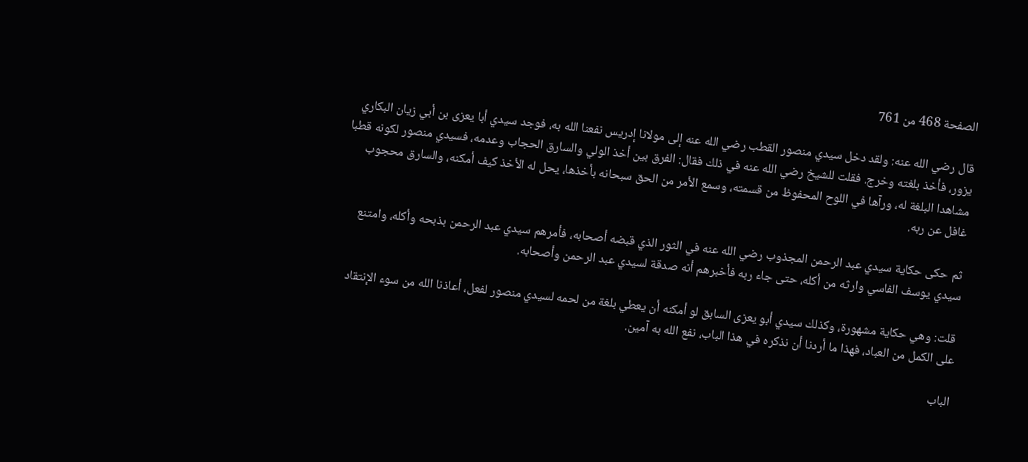الصفحة 468 من 761

قال رضي الله عنه: ولقد دخل سيدي منصور القطب رضي الله عنه إلى مولانا إدريس نفعنا الله به، فوجد سيدي أبا يعزى بن أبي زيان البكاري يزور، فأخذ بلغته وخرج. فقلت للشيخ رضي الله عنه في ذلك فقال: الفرق بين أخذ الولي والسارق الحجاب وعدمه، فسيدي منصور لكونه قطبا مشاهدا البلغة له، ورآها في اللوح المحفوظ من قسمته، وسمع الأمر من الحق سبحانه بأخذها، يحل له الأخذ كيف أمكنه، والسارق محجوب غافل عن ربه.

ثم حكى حكاية سيدي عبد الرحمن المجذوب رضي الله عنه في الثور الذي قبضه أصحابه، فأمرهم سيدي عبد الرحمن بذبحه وأكله، وامتنع سيدي يوسف الفاسي وارثه من أكله، حتى جاء ربه فأخبرهم أنه صدقة لسيدي عبد الرحمن وأصحابه.

قلت: وهي حكاية مشهورة، وكذلك سيدي أبو يعزى السابق لو أمكنه أن يعطي بلغة من لحمه لسيدي منصور لفعل، أعاذنا الله من سوء الإنتقاد على الكمل من العباد، فهذا ما أردنا أن نذكره في هذا الباب، نفع الله به آمين.

الباب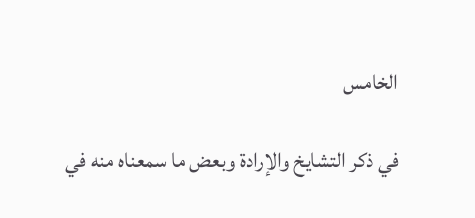الخامس

في ذكر التشايخ والإرادة وبعض ما سمعناه منه في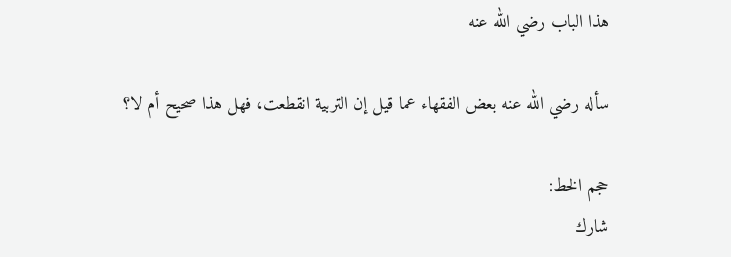هذا الباب رضي الله عنه

سأله رضي الله عنه بعض الفقهاء عما قيل إن التربية انقطعت، فهل هذا صحيح أم لا؟

حجم الخط:
شارك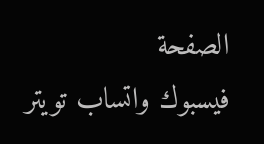الصفحة
فيسبوك واتساب تويتر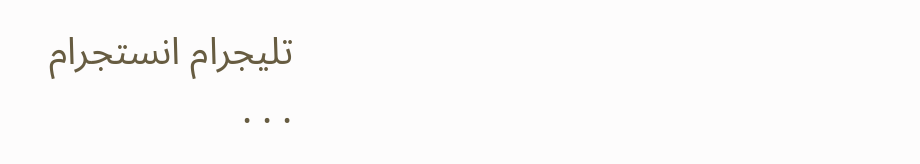تليجرام انستجرام
. . .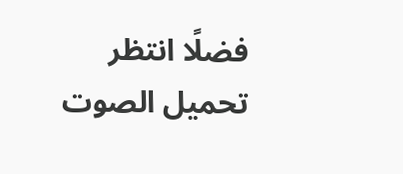فضلًا انتظر تحميل الصوت